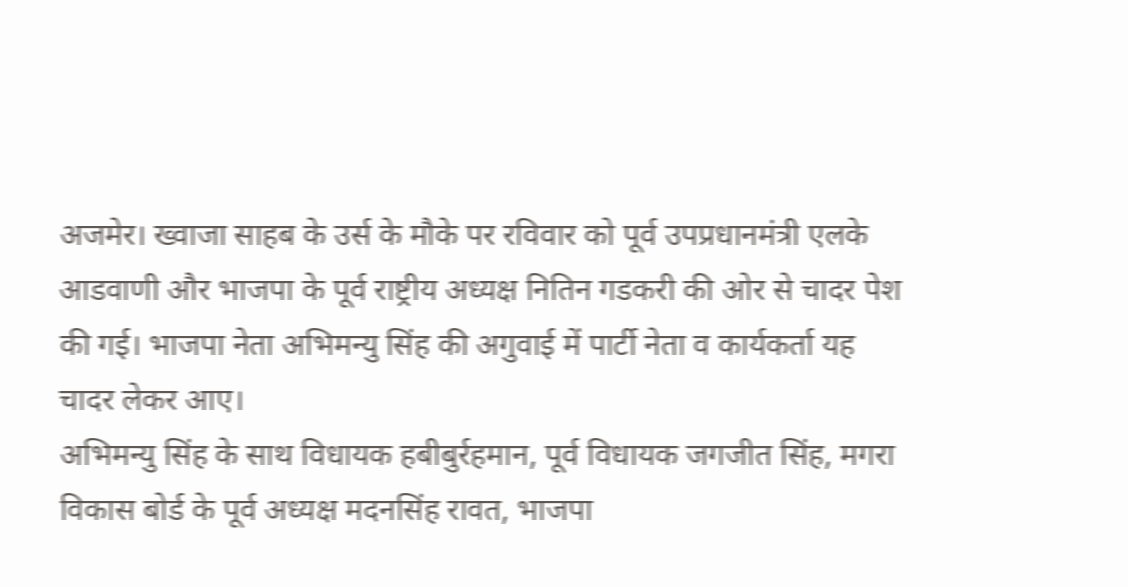अजमेर। ख्वाजा साहब के उर्स के मौके पर रविवार को पूर्व उपप्रधानमंत्री एलके आडवाणी और भाजपा के पूर्व राष्ट्रीय अध्यक्ष नितिन गडकरी की ओर से चादर पेश की गई। भाजपा नेता अभिमन्यु सिंह की अगुवाई में पार्टी नेता व कार्यकर्ता यह चादर लेकर आए।
अभिमन्यु सिंह के साथ विधायक हबीबुर्रहमान, पूर्व विधायक जगजीत सिंह, मगरा विकास बोर्ड के पूर्व अध्यक्ष मदनसिंह रावत, भाजपा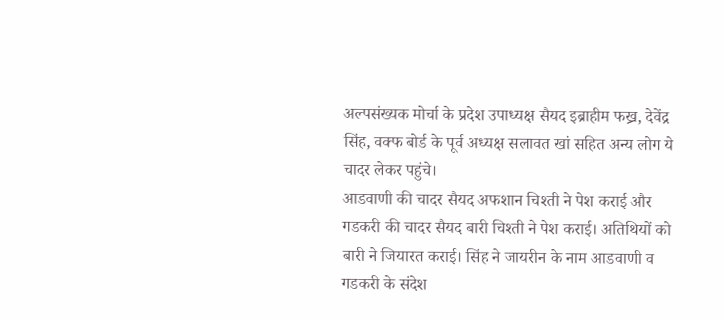अल्पसंख्यक मोर्चा के प्रदेश उपाध्यक्ष सैयद इब्राहीम फख्र, देवेंद्र सिंह, वक्फ बोर्ड के पूर्व अध्यक्ष सलावत खां सहित अन्य लोग ये चादर लेकर पहुंचे।
आडवाणी की चादर सैयद अफशान चिश्ती ने पेश कराई और गडकरी की चादर सैयद बारी चिश्ती ने पेश कराई। अतिथियों को बारी ने जियारत कराई। सिंह ने जायरीन के नाम आडवाणी व गडकरी के संदेश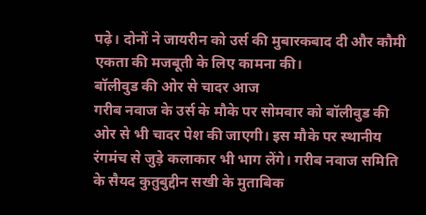पढ़े। दोनों ने जायरीन को उर्स की मुबारकबाद दी और कौमी एकता की मजबूती के लिए कामना की।
बॉलीवुड की ओर से चादर आज
गरीब नवाज के उर्स के मौके पर सोमवार को बॉलीवुड की ओर से भी चादर पेश की जाएगी। इस मौके पर स्थानीय रंगमंच से जुड़े कलाकार भी भाग लेंगे। गरीब नवाज समिति के सैयद कुतुबुद्दीन सखी के मुताबिक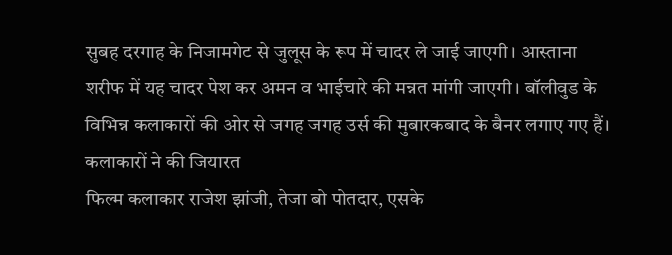सुबह दरगाह के निजामगेट से जुलूस के रूप में चादर ले जाई जाएगी। आस्ताना शरीफ में यह चादर पेश कर अमन व भाईचारे की मन्नत मांगी जाएगी। बॉलीवुड के विभिन्न कलाकारों की ओर से जगह जगह उर्स की मुबारकबाद के बैनर लगाए गए हैं।
कलाकारों ने की जियारत
फिल्म कलाकार राजेश झांजी, तेजा बो पोतदार, एसके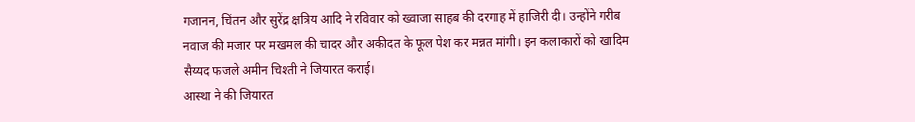गजानन, चिंतन और सुरेंद्र क्षत्रिय आदि ने रविवार को ख्वाजा साहब की दरगाह में हाजिरी दी। उन्होंने गरीब नवाज की मजार पर मखमल की चादर और अकीदत के फूल पेश कर मन्नत मांगी। इन कलाकारों को खादिम सैय्यद फजले अमीन चिश्ती ने जियारत कराई।
आस्था ने की जियारत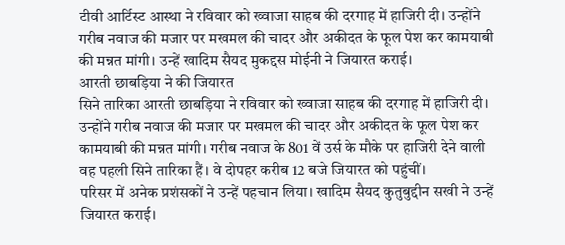टीवी आर्टिस्ट आस्था ने रविवार को ख्वाजा साहब की दरगाह में हाजिरी दी। उन्होंने गरीब नवाज की मजार पर मखमल की चादर और अकीदत के फूल पेश कर कामयाबी की मन्नत मांगी। उन्हें खादिम सैयद मुकद्दस मोईनी ने जियारत कराई।
आरती छाबड़िया ने की जियारत
सिने तारिका आरती छाबड़िया ने रविवार को ख्वाजा साहब की दरगाह में हाजिरी दी। उन्होंने गरीब नवाज की मजार पर मखमल की चादर और अकीदत के फूल पेश कर कामयाबी की मन्नत मांगी। गरीब नवाज के 801 वें उर्स के मौके पर हाजिरी देने वाली वह पहली सिने तारिका हैं। वे दोपहर करीब 12 बजे जियारत को पहुंचीं।
परिसर में अनेक प्रशंसकों ने उन्हें पहचान लिया। खादिम सैयद कुतुबुद्दीन सखी ने उन्हें जियारत कराई।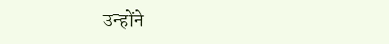उन्होंने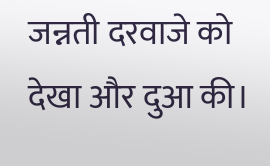जन्नती दरवाजे को देखा और दुआ की।